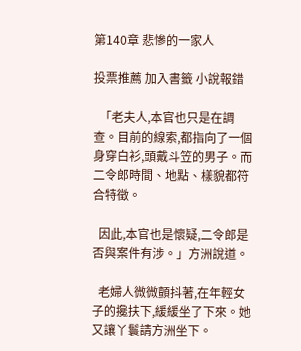第140章 悲慘的一家人

投票推薦 加入書籤 小說報錯

  「老夫人,本官也只是在調查。目前的線索,都指向了一個身穿白衫,頭戴斗笠的男子。而二令郎時間、地點、樣貌都符合特徵。

  因此,本官也是懷疑,二令郎是否與案件有涉。」方洲說道。

  老婦人微微顫抖著,在年輕女子的攙扶下,緩緩坐了下來。她又讓丫鬟請方洲坐下。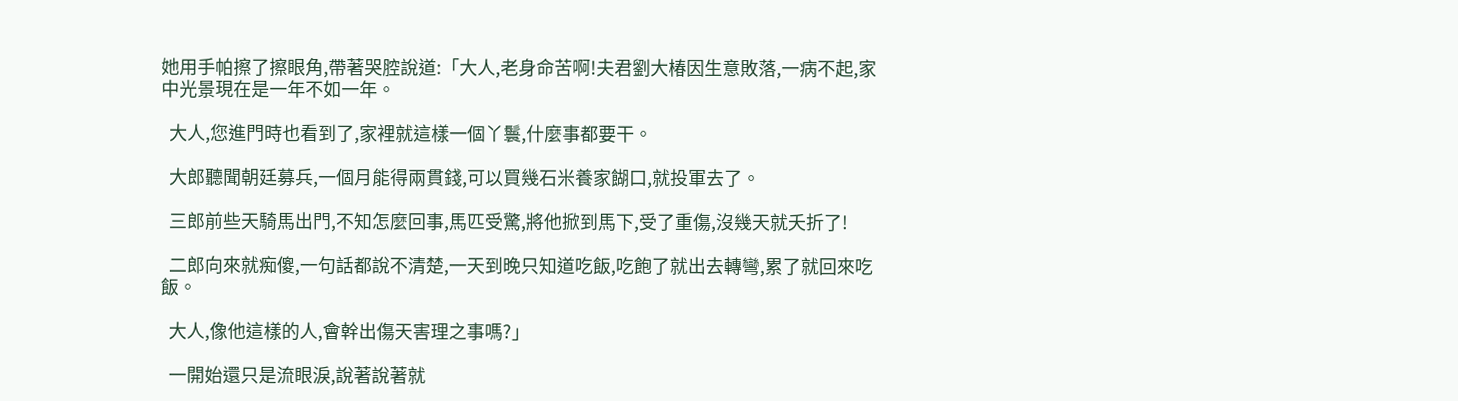她用手帕擦了擦眼角,帶著哭腔說道:「大人,老身命苦啊!夫君劉大椿因生意敗落,一病不起,家中光景現在是一年不如一年。

  大人,您進門時也看到了,家裡就這樣一個丫鬟,什麼事都要干。

  大郎聽聞朝廷募兵,一個月能得兩貫錢,可以買幾石米養家餬口,就投軍去了。

  三郎前些天騎馬出門,不知怎麼回事,馬匹受驚,將他掀到馬下,受了重傷,沒幾天就夭折了!

  二郎向來就痴傻,一句話都說不清楚,一天到晚只知道吃飯,吃飽了就出去轉彎,累了就回來吃飯。

  大人,像他這樣的人,會幹出傷天害理之事嗎?」

  一開始還只是流眼淚,說著說著就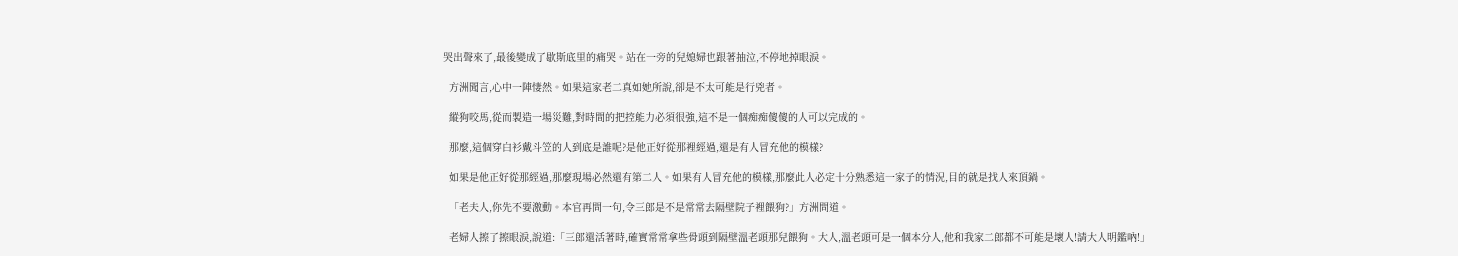哭出聲來了,最後變成了歇斯底里的痛哭。站在一旁的兒媳婦也跟著抽泣,不停地掉眼淚。

  方洲聞言,心中一陣悽然。如果這家老二真如她所說,卻是不太可能是行兇者。

  縱狗咬馬,從而製造一場災難,對時間的把控能力必須很強,這不是一個痴痴傻傻的人可以完成的。

  那麼,這個穿白衫戴斗笠的人到底是誰呢?是他正好從那裡經過,還是有人冒充他的模樣?

  如果是他正好從那經過,那麼現場必然還有第二人。如果有人冒充他的模樣,那麼此人必定十分熟悉這一家子的情況,目的就是找人來頂鍋。

  「老夫人,你先不要激動。本官再問一句,令三郎是不是常常去隔壁院子裡餵狗?」方洲問道。

  老婦人擦了擦眼淚,說道:「三郎還活著時,確實常常拿些骨頭到隔壁溫老頭那兒餵狗。大人,溫老頭可是一個本分人,他和我家二郎都不可能是壞人!請大人明鑑吶!」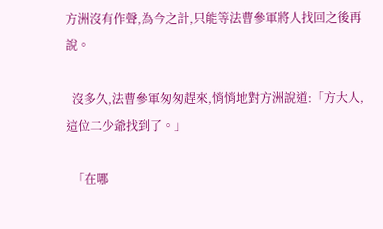方洲沒有作聲,為今之計,只能等法曹參軍將人找回之後再說。

  沒多久,法曹參軍匆匆趕來,悄悄地對方洲說道:「方大人,這位二少爺找到了。」

  「在哪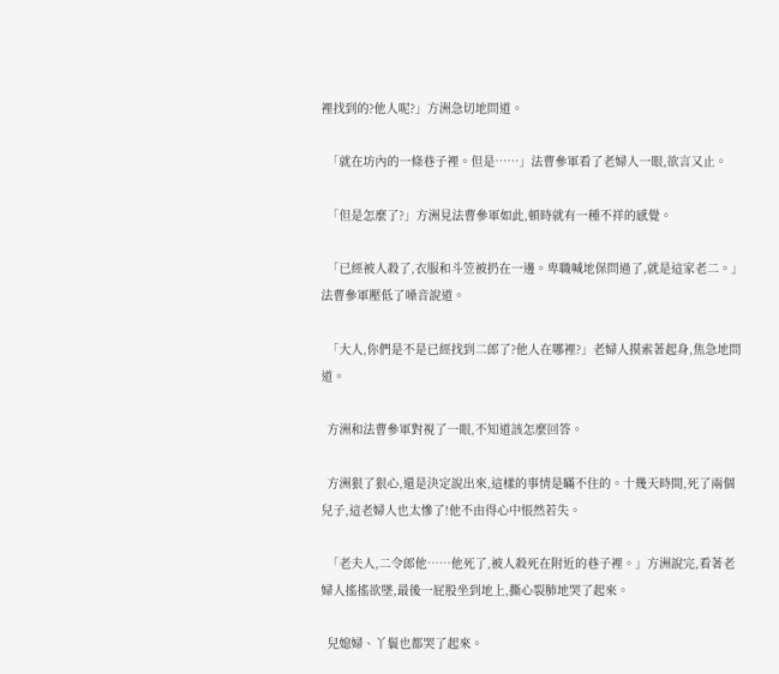裡找到的?他人呢?」方洲急切地問道。

  「就在坊內的一條巷子裡。但是……」法曹參軍看了老婦人一眼,欲言又止。

  「但是怎麼了?」方洲見法曹參軍如此,頓時就有一種不祥的感覺。

  「已經被人殺了,衣服和斗笠被扔在一邊。卑職喊地保問過了,就是這家老二。」法曹參軍壓低了嗓音說道。

  「大人,你們是不是已經找到二郎了?他人在哪裡?」老婦人摸索著起身,焦急地問道。

  方洲和法曹參軍對視了一眼,不知道該怎麼回答。

  方洲狠了狠心,還是決定說出來,這樣的事情是瞞不住的。十幾天時間,死了兩個兒子,這老婦人也太慘了!他不由得心中悵然若失。

  「老夫人,二令郎他……他死了,被人殺死在附近的巷子裡。」方洲說完,看著老婦人搖搖欲墜,最後一屁股坐到地上,撕心裂肺地哭了起來。

  兒媳婦、丫鬟也都哭了起來。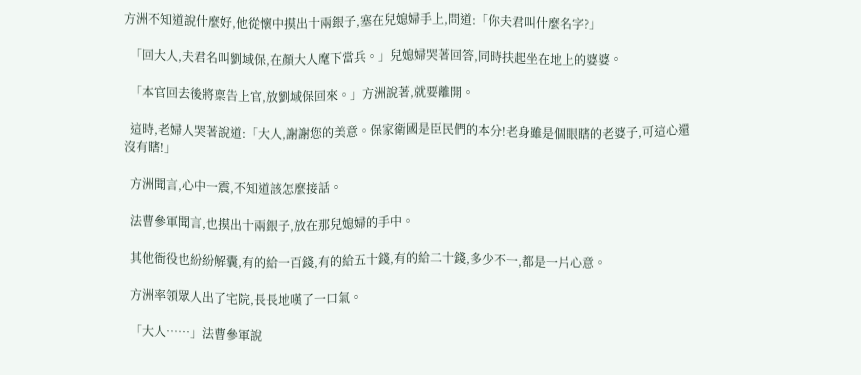方洲不知道說什麼好,他從懷中摸出十兩銀子,塞在兒媳婦手上,問道:「你夫君叫什麼名字?」

  「回大人,夫君名叫劉域保,在顏大人麾下當兵。」兒媳婦哭著回答,同時扶起坐在地上的婆婆。

  「本官回去後將稟告上官,放劉域保回來。」方洲說著,就要離開。

  這時,老婦人哭著說道:「大人,謝謝您的美意。保家衛國是臣民們的本分!老身雖是個眼瞎的老婆子,可這心還沒有瞎!」

  方洲聞言,心中一震,不知道該怎麼接話。

  法曹參軍聞言,也摸出十兩銀子,放在那兒媳婦的手中。

  其他衙役也紛紛解囊,有的給一百錢,有的給五十錢,有的給二十錢,多少不一,都是一片心意。

  方洲率領眾人出了宅院,長長地嘆了一口氣。

  「大人……」法曹參軍說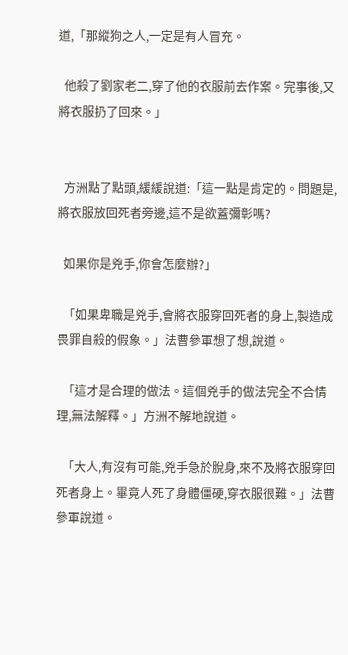道,「那縱狗之人,一定是有人冒充。

  他殺了劉家老二,穿了他的衣服前去作案。完事後,又將衣服扔了回來。」


  方洲點了點頭,緩緩說道:「這一點是肯定的。問題是,將衣服放回死者旁邊,這不是欲蓋彌彰嗎?

  如果你是兇手,你會怎麼辦?」

  「如果卑職是兇手,會將衣服穿回死者的身上,製造成畏罪自殺的假象。」法曹參軍想了想,說道。

  「這才是合理的做法。這個兇手的做法完全不合情理,無法解釋。」方洲不解地說道。

  「大人,有沒有可能,兇手急於脫身,來不及將衣服穿回死者身上。畢竟人死了身體僵硬,穿衣服很難。」法曹參軍說道。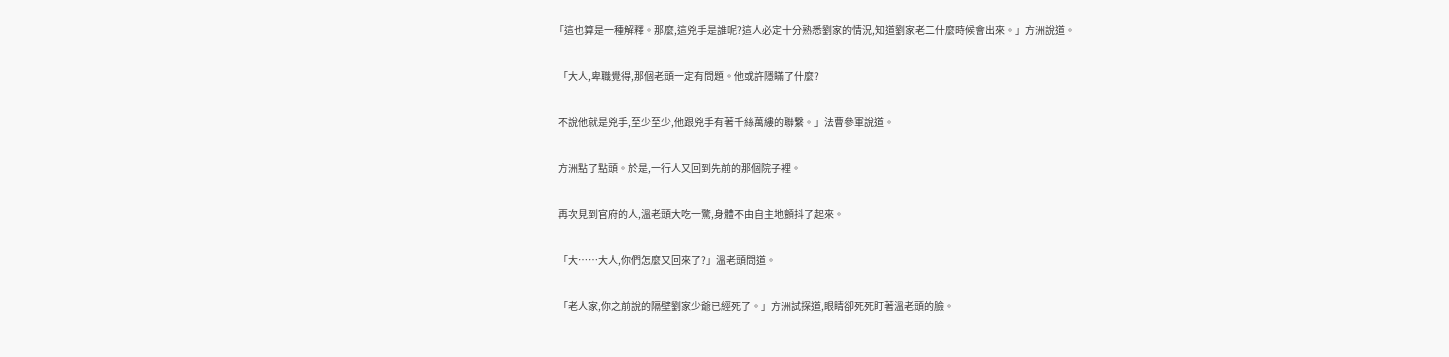「這也算是一種解釋。那麼,這兇手是誰呢?這人必定十分熟悉劉家的情況,知道劉家老二什麼時候會出來。」方洲說道。

  「大人,卑職覺得,那個老頭一定有問題。他或許隱瞞了什麼?

  不說他就是兇手,至少至少,他跟兇手有著千絲萬縷的聯繫。」法曹參軍說道。

  方洲點了點頭。於是,一行人又回到先前的那個院子裡。

  再次見到官府的人,溫老頭大吃一驚,身體不由自主地顫抖了起來。

  「大……大人,你們怎麼又回來了?」溫老頭問道。

  「老人家,你之前說的隔壁劉家少爺已經死了。」方洲試探道,眼睛卻死死盯著溫老頭的臉。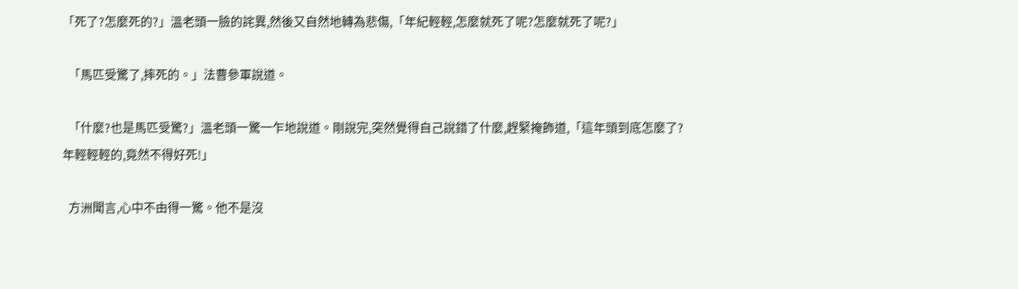「死了?怎麼死的?」溫老頭一臉的詫異,然後又自然地轉為悲傷,「年紀輕輕,怎麼就死了呢?怎麼就死了呢?」

  「馬匹受驚了,摔死的。」法曹參軍說道。

  「什麼?也是馬匹受驚?」溫老頭一驚一乍地說道。剛說完,突然覺得自己說錯了什麼,趕緊掩飾道,「這年頭到底怎麼了?年輕輕輕的,竟然不得好死!」

  方洲聞言,心中不由得一驚。他不是沒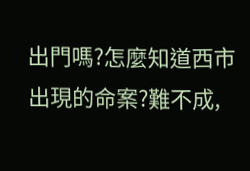出門嗎?怎麼知道西市出現的命案?難不成,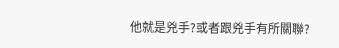他就是兇手?或者跟兇手有所關聯?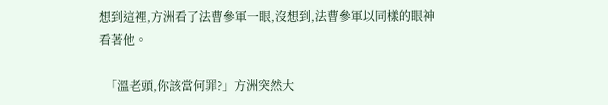想到這裡,方洲看了法曹參軍一眼,沒想到,法曹參軍以同樣的眼神看著他。

  「溫老頭,你該當何罪?」方洲突然大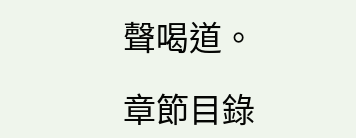聲喝道。

章節目錄